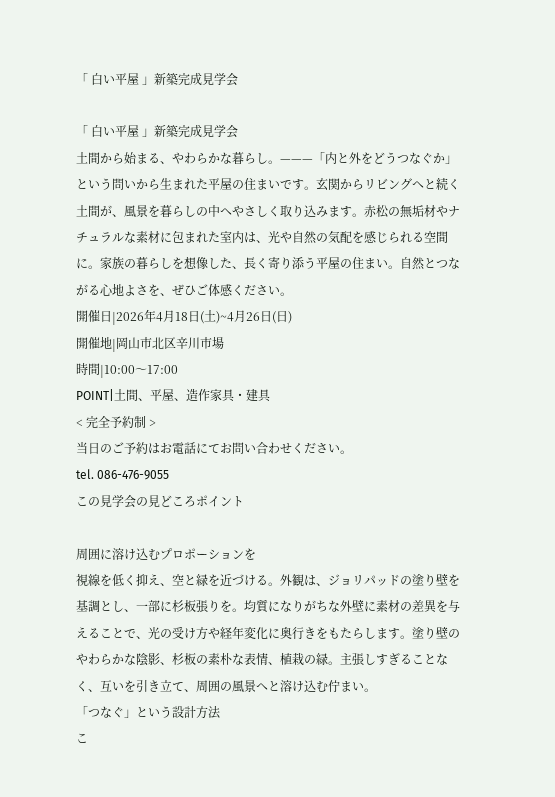「 白い平屋 」新築完成見学会

「 白い平屋 」新築完成見学会
土間から始まる、やわらかな暮らし。———「内と外をどうつなぐか」という問いから生まれた平屋の住まいです。玄関からリビングへと続く土間が、風景を暮らしの中へやさしく取り込みます。赤松の無垢材やナチュラルな素材に包まれた室内は、光や自然の気配を感じられる空間に。家族の暮らしを想像した、長く寄り添う平屋の住まい。自然とつながる心地よさを、ぜひご体感ください。
開催日|2026年4月18日(土)~4月26日(日)
開催地|岡山市北区辛川市場
時間|10:00〜17:00
POINT|土間、平屋、造作家具・建具
< 完全予約制 >
当日のご予約はお電話にてお問い合わせください。
tel. 086-476-9055
この見学会の見どころポイント

周囲に溶け込むプロポーションを
視線を低く抑え、空と緑を近づける。外観は、ジョリパッドの塗り壁を基調とし、一部に杉板張りを。均質になりがちな外壁に素材の差異を与えることで、光の受け方や経年変化に奥行きをもたらします。塗り壁のやわらかな陰影、杉板の素朴な表情、植栽の緑。主張しすぎることなく、互いを引き立て、周囲の風景へと溶け込む佇まい。
「つなぐ」という設計方法
こ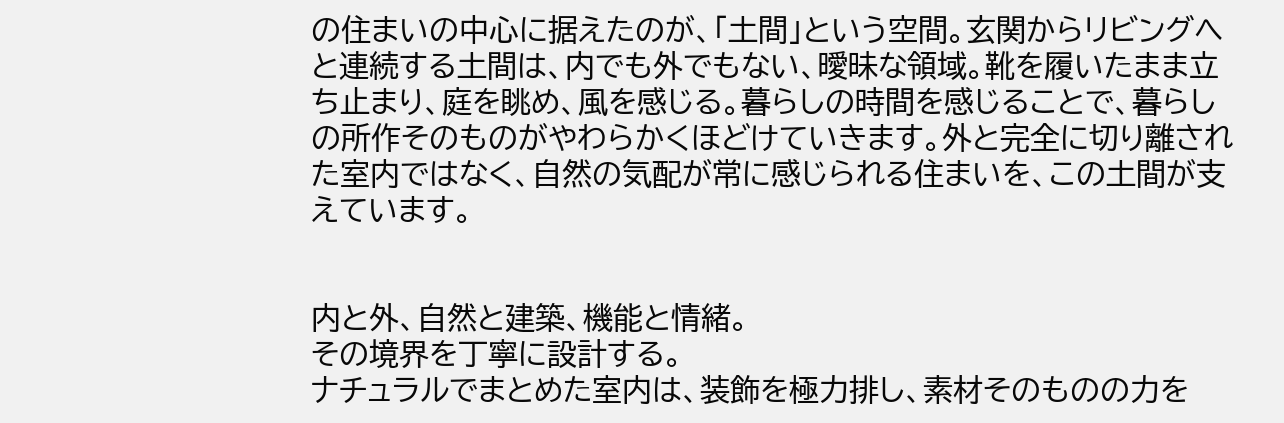の住まいの中心に据えたのが、「土間」という空間。玄関からリビングへと連続する土間は、内でも外でもない、曖昧な領域。靴を履いたまま立ち止まり、庭を眺め、風を感じる。暮らしの時間を感じることで、暮らしの所作そのものがやわらかくほどけていきます。外と完全に切り離された室内ではなく、自然の気配が常に感じられる住まいを、この土間が支えています。


内と外、自然と建築、機能と情緒。
その境界を丁寧に設計する。
ナチュラルでまとめた室内は、装飾を極力排し、素材そのものの力を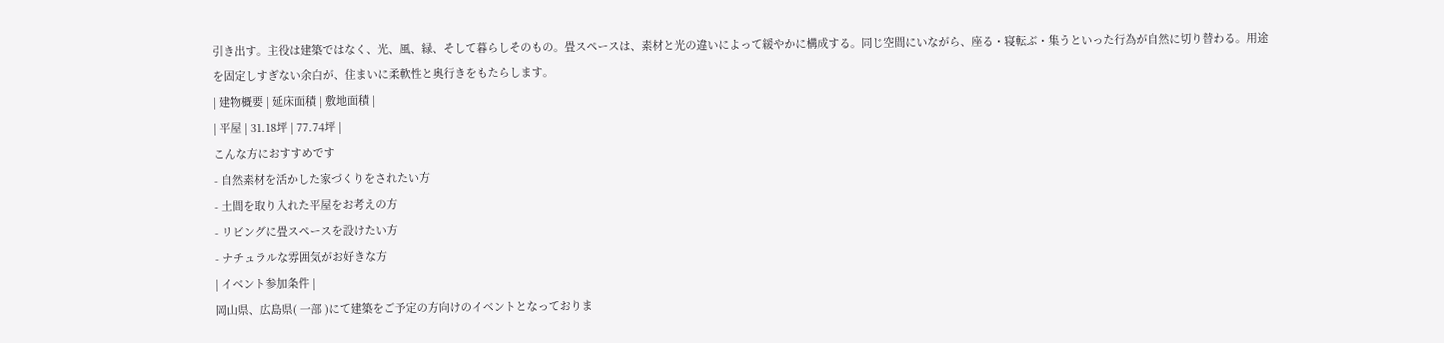引き出す。主役は建築ではなく、光、風、緑、そして暮らしそのもの。畳スペースは、素材と光の違いによって緩やかに構成する。同じ空間にいながら、座る・寝転ぶ・集うといった行為が自然に切り替わる。用途を固定しすぎない余白が、住まいに柔軟性と奥行きをもたらします。
| 建物概要 | 延床面積 | 敷地面積 |
| 平屋 | 31.18坪 | 77.74坪 |
こんな方におすすめです
- 自然素材を活かした家づくりをされたい方
- 土間を取り入れた平屋をお考えの方
- リビングに畳スペースを設けたい方
- ナチュラルな雰囲気がお好きな方
| イベント参加条件 |
岡山県、広島県( 一部 )にて建築をご予定の方向けのイベントとなっておりま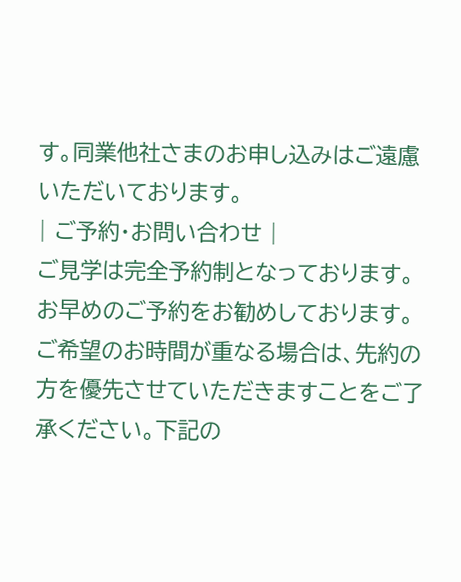す。同業他社さまのお申し込みはご遠慮いただいております。
| ご予約・お問い合わせ |
ご見学は完全予約制となっております。お早めのご予約をお勧めしております。ご希望のお時間が重なる場合は、先約の方を優先させていただきますことをご了承ください。下記の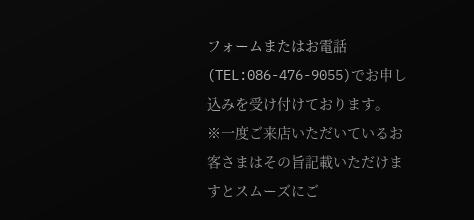フォームまたはお電話(TEL:086-476-9055)でお申し込みを受け付けております。
※一度ご来店いただいているお客さまはその旨記載いただけますとスムーズにご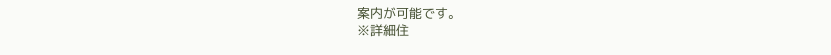案内が可能です。
※詳細住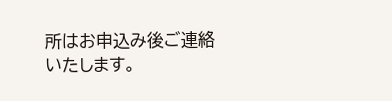所はお申込み後ご連絡いたします。